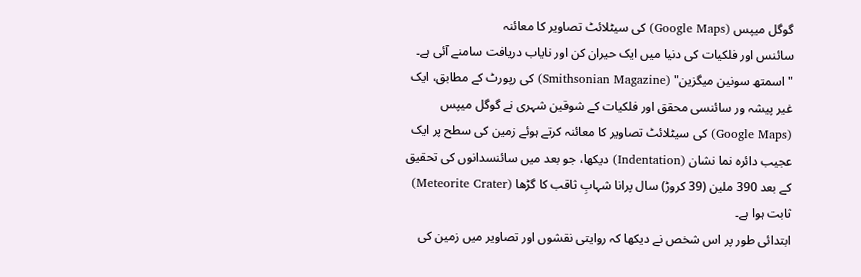گوگل میپس (Google Maps) کی سیٹلائٹ تصاویر کا معائنہ
سائنس اور فلکیات کی دنیا میں ایک حیران کن اور نایاب دریافت سامنے آئی ہے۔ "اسمتھ سونین میگزین" (Smithsonian Magazine) کی رپورٹ کے مطابق، ایک غیر پیشہ ور سائنسی محقق اور فلکیات کے شوقین شہری نے گوگل میپس (Google Maps) کی سیٹلائٹ تصاویر کا معائنہ کرتے ہوئے زمین کی سطح پر ایک عجیب دائرہ نما نشان (Indentation) دیکھا، جو بعد میں سائنسدانوں کی تحقیق کے بعد 390 ملین (39 کروڑ) سال پرانا شہابِ ثاقب کا گڑھا (Meteorite Crater) ثابت ہوا ہے۔
ابتدائی طور پر اس شخص نے دیکھا کہ روایتی نقشوں اور تصاویر میں زمین کی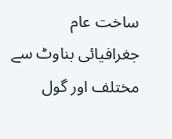ساخت عام جغرافیائی بناوٹ سے مختلف اور گول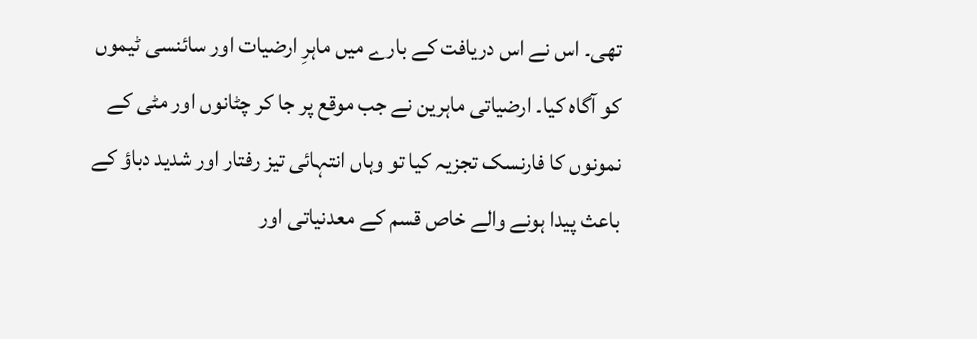تھی۔ اس نے اس دریافت کے بارے میں ماہرِ ارضیات اور سائنسی ٹیموں کو آگاہ کیا۔ ارضیاتی ماہرین نے جب موقع پر جا کر چٹانوں اور مٹی کے نمونوں کا فارنسک تجزیہ کیا تو وہاں انتہائی تیز رفتار اور شدید دباؤ کے باعث پیدا ہونے والے خاص قسم کے معدنیاتی اور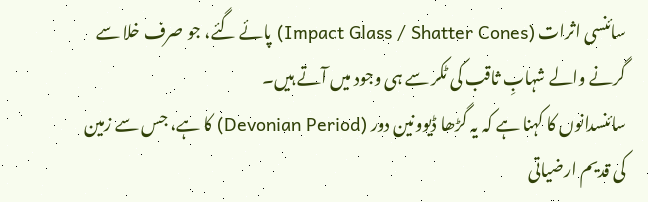سائنسی اثرات (Impact Glass / Shatter Cones) پائے گئے، جو صرف خلا سے گرنے والے شہابِ ثاقب کی ٹکر سے ہی وجود میں آتے ہیں۔
سائنسدانوں کا کہنا ہے کہ یہ گڑھا ڈیوونین دور (Devonian Period) کا ہے، جس سے زمین کی قدیم ارضیاتی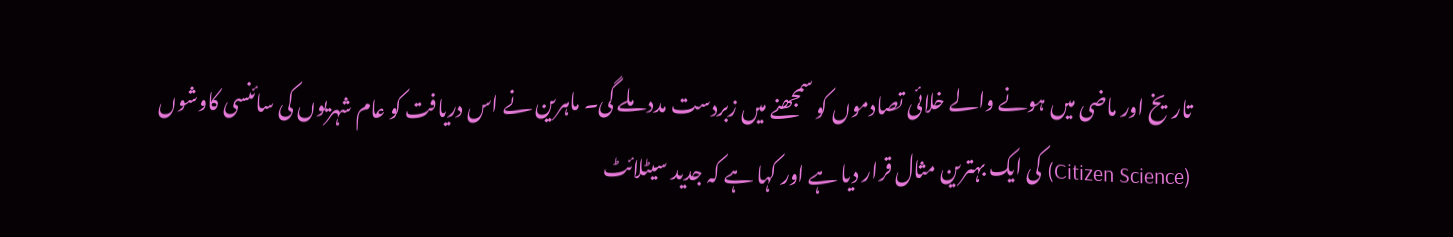تاریخ اور ماضی میں ہونے والے خلائی تصادموں کو سمجھنے میں زبردست مدد ملے گی۔ ماہرین نے اس دریافت کو عام شہریوں کی سائنسی کاوشوں (Citizen Science) کی ایک بہترین مثال قرار دیا ہے اور کہا ہے کہ جدید سیٹلائٹ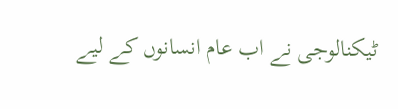ٹیکنالوجی نے اب عام انسانوں کے لیے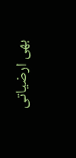بھی ارضیاتی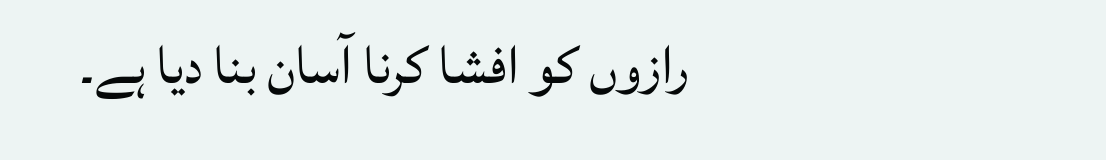رازوں کو افشا کرنا آسان بنا دیا ہے۔